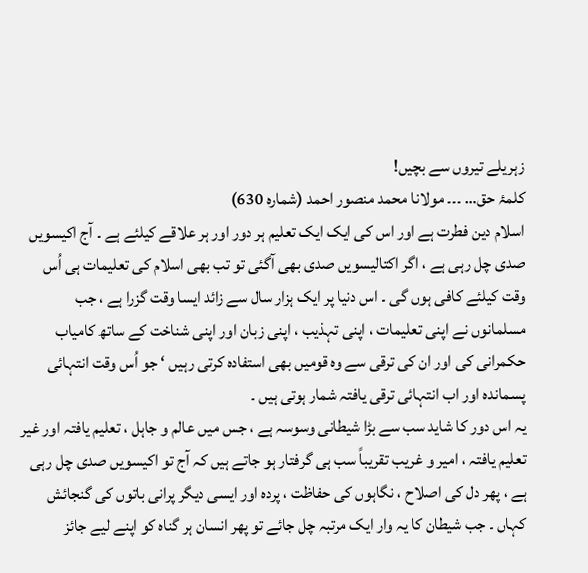زہریلے تیروں سے بچیں!
کلمۂ حق… ۔۔۔ مولانا محمد منصور احمد (شمارہ 630)
اسلام دین فطرت ہے اور اس کی ایک ایک تعلیم ہر دور اور ہر علاقے کیلئے ہے ۔ آج اکیسویں صدی چل رہی ہے ، اگر اکتالیسویں صدی بھی آگئی تو تب بھی اسلام کی تعلیمات ہی اُس وقت کیلئے کافی ہوں گی ۔ اس دنیا پر ایک ہزار سال سے زائد ایسا وقت گزرا ہے ، جب مسلمانوں نے اپنی تعلیمات ، اپنی تہذیب ، اپنی زبان اور اپنی شناخت کے ساتھ کامیاب حکمرانی کی اور ان کی ترقی سے وہ قومیں بھی استفادہ کرتی رہیں ‘ جو اُس وقت انتہائی پسماندہ اور اب انتہائی ترقی یافتہ شمار ہوتی ہیں ۔
یہ اس دور کا شاید سب سے بڑا شیطانی وسوسہ ہے ، جس میں عالم و جاہل ، تعلیم یافتہ اور غیر تعلیم یافتہ ، امیر و غریب تقریباً سب ہی گرفتار ہو جاتے ہیں کہ آج تو اکیسویں صدی چل رہی ہے ، پھر دل کی اصلاح ، نگاہوں کی حفاظت ، پردہ اور ایسی دیگر پرانی باتوں کی گنجائش کہاں ۔ جب شیطان کا یہ وار ایک مرتبہ چل جائے تو پھر انسان ہر گناہ کو اپنے لیے جائز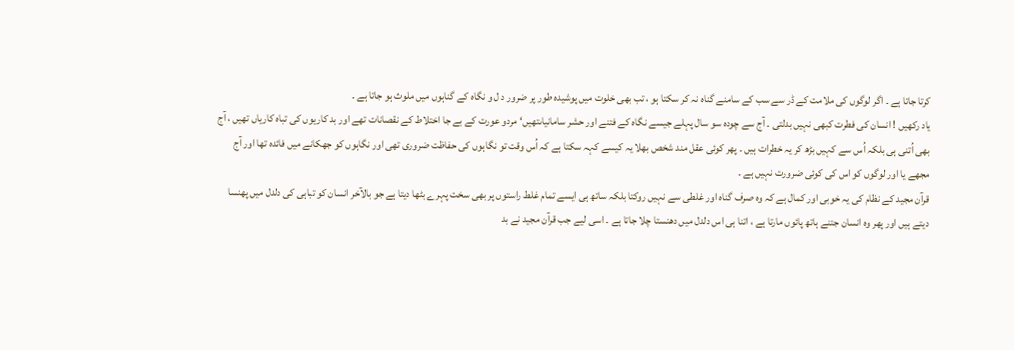کرتا جاتا ہے ۔ اگر لوگوں کی ملامت کے ڈر سے سب کے سامنے گناہ نہ کر سکتا ہو ، تب بھی خلوت میں پوشیدہ طور پر ضرور د ل و نگاہ کے گناہوں میں ملوث ہو جاتا ہے ۔
یاد رکھیں ! انسان کی فطرت کبھی نہیں بدلتی ۔ آج سے چودہ سو سال پہلے جیسے نگاہ کے فتنے اور حشر سامانیاںتھیں‘ مردو عورت کے بے جا اختلاط کے نقصانات تھے اور بد کاریوں کی تباہ کاریاں تھیں ، آج بھی اُتنی ہی بلکہ اُس سے کہیں بڑھ کر یہ خطرات ہیں ۔ پھر کوئی عقل مند شخص بھلا یہ کیسے کہہ سکتا ہے کہ اُس وقت تو نگاہوں کی حفاظت ضروری تھی اور نگاہوں کو جھکانے میں فائدہ تھا اور آج مجھے یا اور لوگوں کو اس کی کوئی ضرورت نہیں ہے ۔
قرآن مجید کے نظام کی یہ خوبی اور کمال ہے کہ وہ صرف گناہ اور غلطی سے نہیں روکتا بلکہ ساتھ ہی ایسے تمام غلط راستوں پر بھی سخت پہرے بٹھا دیتا ہے جو بالآخر انسان کو تباہی کی دلدل میں پھنسا دیتے ہیں اور پھر وہ انسان جتنے ہاتھ پائوں مارتا ہے ، اتنا ہی اس دلدل میں دھنستا چلا جاتا ہے ۔ اسی لیے جب قرآن مجید نے بد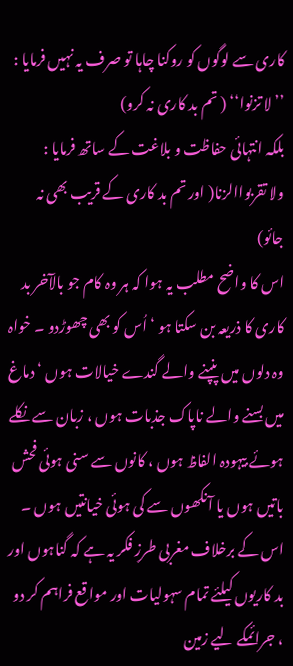کاری سے لوگوں کو روکنا چاہا تو صرف یہ نہیں فرمایا : ’’ لا تزنوا‘‘ ( تم بد کاری نہ کرو)
بلکہ انتہائی حفاظت و بلاغت کے ساتھ فرمایا :
ولا تقربواالزنا( اور تم بد کاری کے قریب بھی نہ جائو)
اس کا واضح مطلب یہ ہوا کہ ہر وہ کام جو بالآخر بد کاری کا ذریعہ بن سکتا ہو ‘ اُس کو بھی چھوڑدو ۔ خواہ وہ دلوں میں پنپنے والے گندے خیالات ہوں ‘ دماغ میں بسنے والے ناپاک جذبات ہوں ، زبان سے نکلے ہوئے بیہودہ الفاظ ہوں ، کانوں سے سنی ہوئی فحش باتیں ہوں یا آنکھوں سے کی ہوئی خیانتیں ہوں ۔
اس کے برخلاف مغربی طرزِ فکر یہ ہے کہ گناہوں اور بد کاریوں کیلئے تمام سہولیات اور مواقع فراہم کر دو ، جرائمکے لیے زمین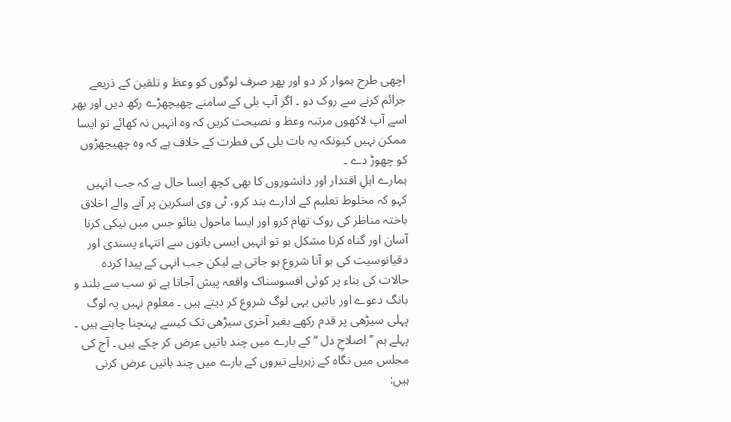اچھی طرح ہموار کر دو اور پھر صرف لوگوں کو وعظ و تلقین کے ذریعے جرائم کرنے سے روک دو ۔ اگر آپ بلی کے سامنے چھیچھڑے رکھ دیں اور پھر اسے آپ لاکھوں مرتبہ وعظ و نصیحت کریں کہ وہ انہیں نہ کھائے تو ایسا ممکن نہیں کیونکہ یہ بات بلی کی فطرت کے خلاف ہے کہ وہ چھیچھڑوں کو چھوڑ دے ۔
ہمارے اہلِ اقتدار اور دانشوروں کا بھی کچھ ایسا حال ہے کہ جب انہیں کہو کہ مخلوط تعلیم کے ادارے بند کرو، ٹی وی اسکرین پر آنے والے اخلاق باختہ مناظر کی روک تھام کرو اور ایسا ماحول بنائو جس میں نیکی کرنا آسان اور گناہ کرنا مشکل ہو تو انہیں ایسی باتوں سے انتہاء پسندی اور دقیانوسیت کی بو آنا شروع ہو جاتی ہے لیکن جب انہی کے پیدا کردہ حالات کی بناء پر کوئی افسوسناک واقعہ پیش آجاتا ہے تو سب سے بلند و بانگ دعوے اور باتیں یہی لوگ شروع کر دیتے ہیں ۔ معلوم نہیں یہ لوگ پہلی سیڑھی پر قدم رکھے بغیر آخری سیڑھی تک کیسے پہنچنا چاہتے ہیں ۔
پہلے ہم ’’ اصلاحِ دل ‘‘ کے بارے میں چند باتیں عرض کر چکے ہیں ۔ آج کی مجلس میں نگاہ کے زہریلے تیروں کے بارے میں چند باتیں عرض کرنی ہیں: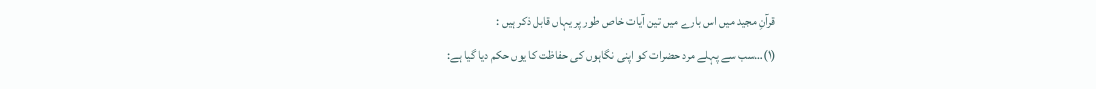قرآنِ مجید میں اس بارے میں تین آیات خاص طور پر یہاں قابل ذکر ہیں :
(۱)…سب سے پہلے مرد حضرات کو اپنی نگاہوں کی حفاظت کا یوں حکم دیا گیا ہے: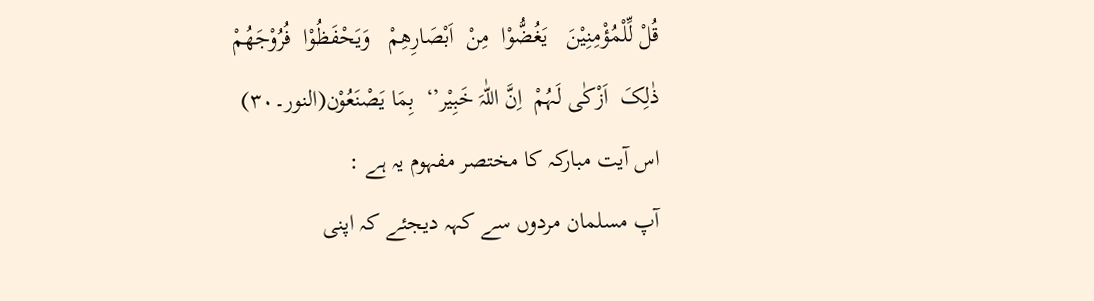قُلْ لِّلْمُؤْمِنِیْنَ   یَغُضُّوْا  مِنْ  اَبْصَارِھِمْ   وَیَحْفَظُوْا  فُرُوْجَھُمْ  ذٰلِکَ  اَزْکٰی لَہُمْ  اِنَّ اللّٰہَ خَبِیْر’‘  بِمَا یَصْنَعُوْن(النور۔۳۰)
اس آیت مبارکہ کا مختصر مفہوم یہ ہے :
آپ مسلمان مردوں سے کہہ دیجئے کہ اپنی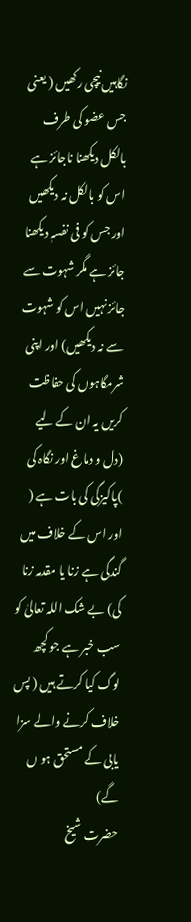نگاہیں نیچی رکھیں ( یعنی جس عضو کی طرف بالکل دیکھنا ناجائز ہے اس کو بالکل نہ دیکھیں اور جس کو فی نفسہٖ دیکھنا جائز ہے مگر شہوت سے جائز نہیں اس کو شہوت سے نہ دیکھیں) اور اپنی شرمگاہوں کی حفاظت کریں یہ ان کے لیے (دل و دماغ اور نگاہ کی )پاکیزگی کی بات ہے ( اور اس کے خلاف میں گندگی ہے زنا یا مقدمہ زنا کی) بے شک اللہ تعالیٰ کو سب خبر ہے جو کچھ لوگ کیا کرتے ہیں ( پس خلاف کرنے والے سزا یابی کے مستحق ہو ں گے)
حضرت شیخ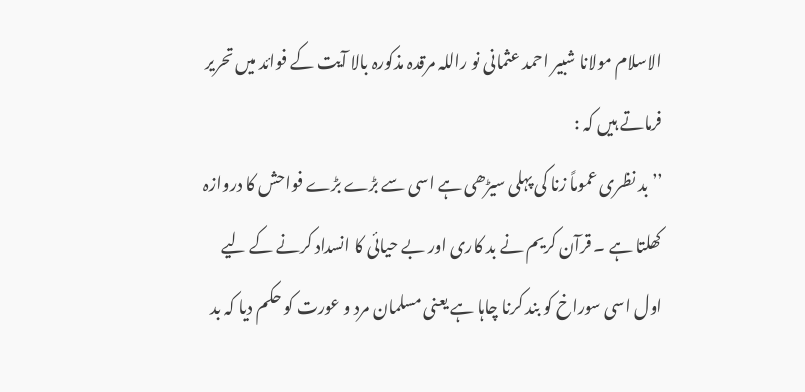الاسلام مولانا شبیر احمد عثمانی نو راللہ مرقدہ مذکورہ بالا آیت کے فوائد میں تحریر فرماتے ہیں کہ :
’’بد نظری عموماً زنا کی پہلی سیڑھی ہے اسی سے بڑے بڑے فواحش کا دروازہ کھلتا ہے ۔ قرآن کریم نے بد کاری اور بے حیائی کا انسداد کرنے کے لیے اول اسی سوراخ کو بند کرنا چاہا ہے یعنی مسلمان مرد و عورت کو حکم دیا کہ بد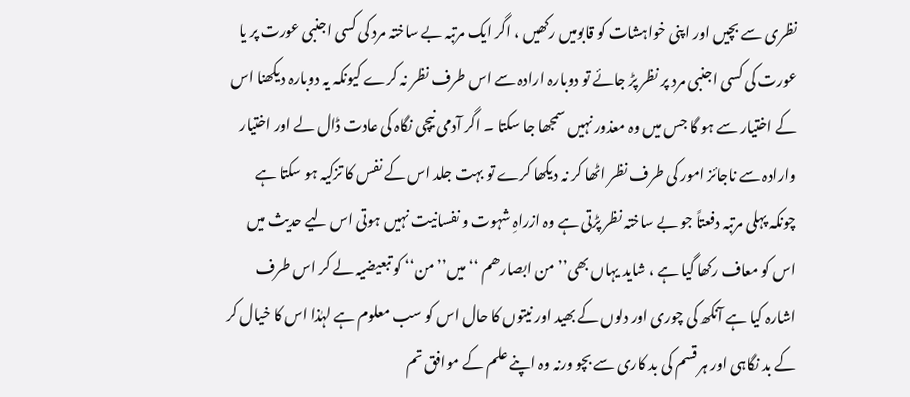نظری سے بچیں اور اپنی خواہشات کو قابومیں رکھیں ، اگر ایک مرتبہ بے ساختہ مرد کی کسی اجنبی عورت پر یا عورت کی کسی اجنبی مرد پر نظر پڑ جائے تو دوبارہ ارادہ سے اس طرف نظر نہ کرے کیونکہ یہ دوبارہ دیکھنا اس کے اختیار سے ہو گا جس میں وہ معذور نہیں سمجھا جا سکتا ۔ اگر آدمی نیچی نگاہ کی عادت ڈال لے اور اختیار وارادہ سے ناجائز امور کی طرف نظر اٹھا کر نہ دیکھا کرے تو بہت جلد اس کے نفس کا تزکیہ ہو سکتا ہے چونکہ پہلی مرتبہ دفعتاً جو بے ساختہ نظر پڑتی ہے وہ ازراہِ شہوت و نفسانیت نہیں ہوتی اس لیے حدیث میں اس کو معاف رکھا گیا ہے ، شاید یہاں بھی’’ من ابصارھم ‘‘ میں’’ من‘‘ کو تبعیضیہ لے کر اس طرف اشارہ کیا ہے آنکھ کی چوری اور دلوں کے بھید اور نیتوں کا حال اس کو سب معلوم ہے لہٰذا اس کا خیال کر کے بد نگاہی اور ہر قسم کی بد کاری سے بچو ورنہ وہ اپنے علم کے موافق تم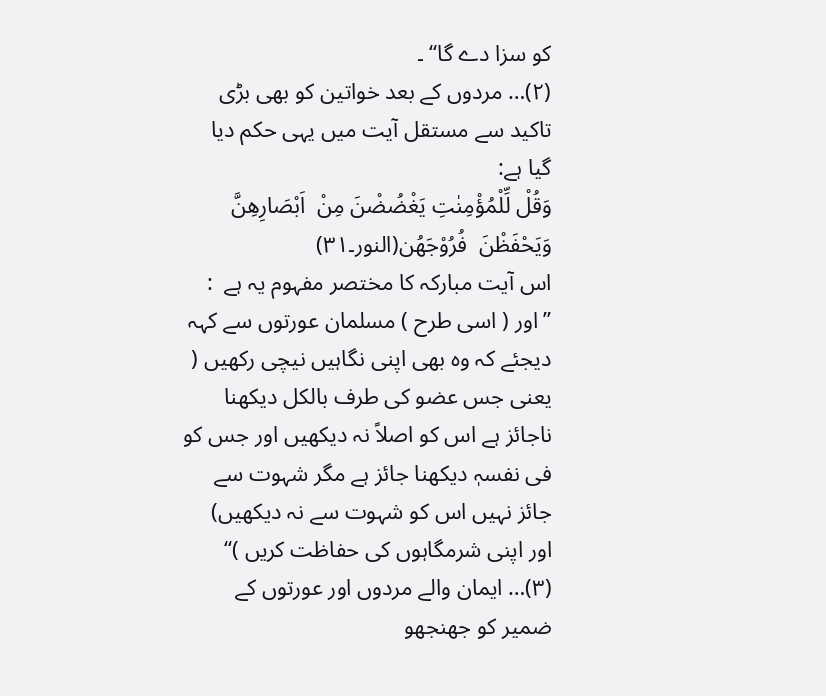کو سزا دے گا‘‘ ۔
(۲)… مردوں کے بعد خواتین کو بھی بڑی تاکید سے مستقل آیت میں یہی حکم دیا گیا ہے:
وَقُلْ لِّلْمُؤْمِنٰتِ یَغْضُضْنَ مِنْ  اَبْصَارِھِنَّ  وَیَحْفَظْنَ  فُرُوْجَھُن(النور۔۳۱)
اس آیت مبارکہ کا مختصر مفہوم یہ ہے  :
’’ اور ( اسی طرح ) مسلمان عورتوں سے کہہ دیجئے کہ وہ بھی اپنی نگاہیں نیچی رکھیں ( یعنی جس عضو کی طرف بالکل دیکھنا ناجائز ہے اس کو اصلاً نہ دیکھیں اور جس کو فی نفسہٖ دیکھنا جائز ہے مگر شہوت سے جائز نہیں اس کو شہوت سے نہ دیکھیں) اور اپنی شرمگاہوں کی حفاظت کریں )‘‘
(۳)… ایمان والے مردوں اور عورتوں کے ضمیر کو جھنجھو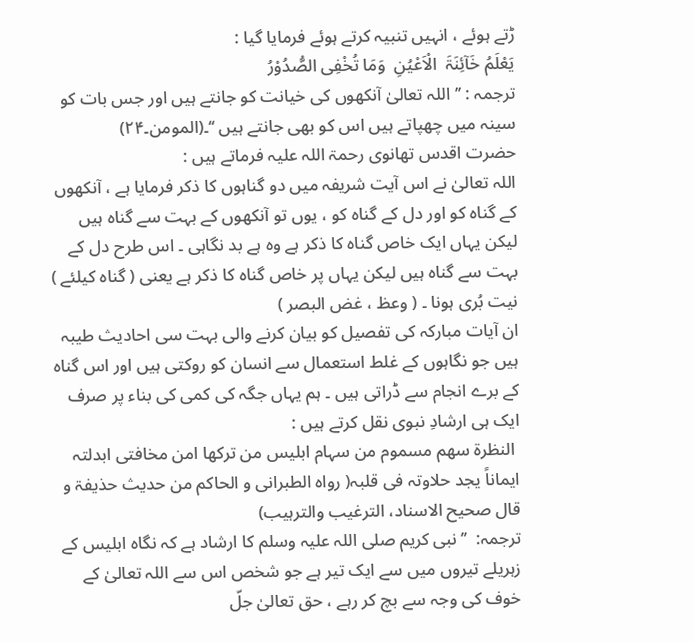ڑتے ہوئے ، انہیں تنبیہ کرتے ہوئے فرمایا گیا :
یَعْلَمُ خَآئِنَۃَ  الْاَعْیُنِ  وَمَا تُخْفِی الصُّدُوْرُ
ترجمہ : ’’اللہ تعالیٰ آنکھوں کی خیانت کو جانتے ہیں اور جس بات کو سینہ میں چھپاتے ہیں اس کو بھی جانتے ہیں ‘‘۔(المومن۔۲۴)
حضرت اقدس تھانوی رحمۃ اللہ علیہ فرماتے ہیں :
اللہ تعالیٰ نے اس آیت شریفہ میں دو گناہوں کا ذکر فرمایا ہے ، آنکھوں کے گناہ کو اور دل کے گناہ کو ، یوں تو آنکھوں کے بہت سے گناہ ہیں لیکن یہاں ایک خاص گناہ کا ذکر ہے وہ ہے بد نگاہی ۔ اس طرح دل کے بہت سے گناہ ہیں لیکن یہاں پر خاص گناہ کا ذکر ہے یعنی ( گناہ کیلئے ) نیت بُری ہونا ۔ ( وعظ ، غض البصر )
ان آیات مبارکہ کی تفصیل کو بیان کرنے والی بہت سی احادیث طیبہ ہیں جو نگاہوں کے غلط استعمال سے انسان کو روکتی ہیں اور اس گناہ کے برے انجام سے ڈراتی ہیں ۔ ہم یہاں جگہ کی کمی کی بناء پر صرف ایک ہی ارشادِ نبوی نقل کرتے ہیں :
 النظرۃ سھم مسموم من سہام ابلیس من ترکھا امن مخافتی ابدلتہ ایماناً یجد حلاوتہ فی قلبہ( رواہ الطبرانی و الحاکم من حدیث حذیفۃ و قال صحیح الاسناد، الترغیب والترہیب)
ترجمہ:  ’’نبی کریم صلی اللہ علیہ وسلم کا ارشاد ہے کہ نگاہ ابلیس کے زہریلے تیروں میں سے ایک تیر ہے جو شخص اس سے اللہ تعالیٰ کے خوف کی وجہ سے بچ کر رہے ، حق تعالیٰ جلّ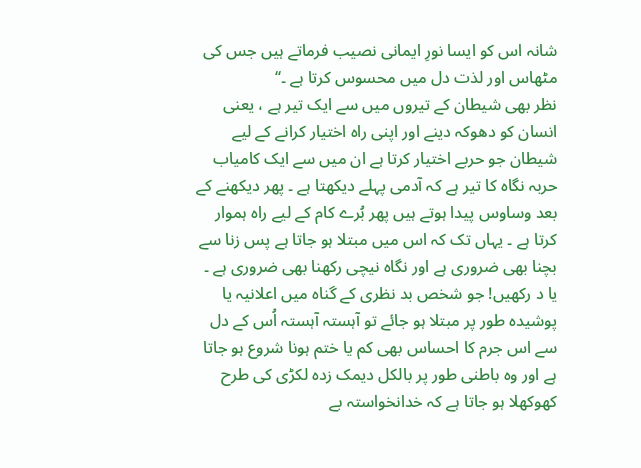شانہ اس کو ایسا نورِ ایمانی نصیب فرماتے ہیں جس کی مٹھاس اور لذت دل میں محسوس کرتا ہے ۔‘‘
نظر بھی شیطان کے تیروں میں سے ایک تیر ہے ، یعنی انسان کو دھوکہ دینے اور اپنی راہ اختیار کرانے کے لیے شیطان جو حربے اختیار کرتا ہے ان میں سے ایک کامیاب حربہ نگاہ کا تیر ہے کہ آدمی پہلے دیکھتا ہے ۔ پھر دیکھنے کے بعد وساوس پیدا ہوتے ہیں پھر بُرے کام کے لیے راہ ہموار کرتا ہے ۔ یہاں تک کہ اس میں مبتلا ہو جاتا ہے پس زنا سے بچنا بھی ضروری ہے اور نگاہ نیچی رکھنا بھی ضروری ہے ۔
یا د رکھیں! جو شخص بد نظری کے گناہ میں اعلانیہ یا پوشیدہ طور پر مبتلا ہو جائے تو آہستہ آہستہ اُس کے دل سے اس جرم کا احساس بھی کم یا ختم ہونا شروع ہو جاتا ہے اور وہ باطنی طور پر بالکل دیمک زدہ لکڑی کی طرح کھوکھلا ہو جاتا ہے کہ خدانخواستہ بے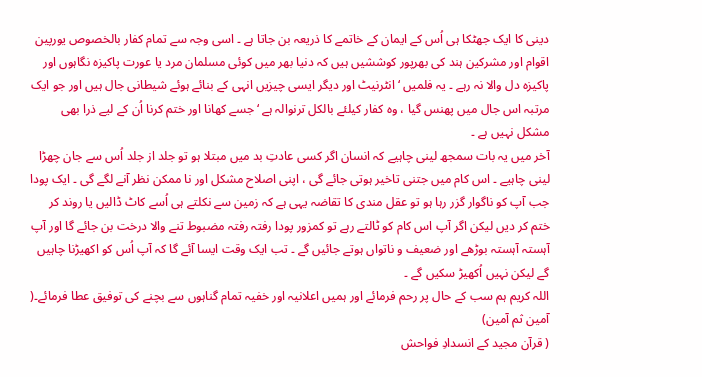دینی کا ایک جھٹکا ہی اُس کے ایمان کے خاتمے کا ذریعہ بن جاتا ہے ۔ اسی وجہ سے تمام کفار بالخصوص یورپین اقوام اور مشرکین ہند کی بھرپور کوششیں ہیں کہ دنیا بھر میں کوئی مسلمان مرد یا عورت پاکیزہ نگاہوں اور پاکیزہ دل والا نہ رہے ۔ یہ فلمیں ‘ انٹرنیٹ اور دیگر ایسی چیزیں انہی کے بنائے ہوئے شیطانی جال ہیں اور جو ایک مرتبہ اس جال میں پھنس گیا ، وہ کفار کیلئے بالکل ترنوالہ ہے ‘ جسے کھانا اور ختم کرنا اُن کے لیے ذرا بھی مشکل نہیں ہے ۔
آخر میں یہ بات سمجھ لینی چاہیے کہ انسان اگر کسی عادتِ بد میں مبتلا ہو تو جلد از جلد اُس سے جان چھڑا لینی چاہیے ۔ اس کام میں جتنی تاخیر ہوتی جائے گی ، اپنی اصلاح مشکل اور نا ممکن نظر آنے لگے گی ۔ ایک پودا جب آپ کو ناگوار گزر رہا ہو تو عقل مندی کا تقاضہ یہی ہے کہ زمین سے نکلتے ہی اُسے کاٹ ڈالیں یا روند کر ختم کر دیں لیکن اگر آپ اس کام کو ٹالتے رہے تو کمزور پودا رفتہ رفتہ مضبوط تنے والا درخت بن جائے گا اور آپ آہستہ آہستہ بوڑھے اور ضعیف و ناتواں ہوتے جائیں گے ۔ تب ایک وقت ایسا آئے گا کہ آپ اُس کو اکھیڑنا چاہیں گے لیکن نہیں اُکھیڑ سکیں گے ۔
اللہ کریم ہم سب کے حال پر رحم فرمائے اور ہمیں اعلانیہ اور خفیہ تمام گناہوں سے بچنے کی توفیق عطا فرمائے۔( آمین ثم آمین)
( قرآن مجید کے انسدادِ فواحش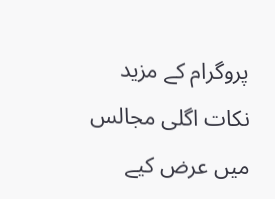پروگرام کے مزید نکات اگلی مجالس میں عرض کیے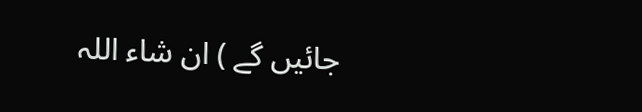جائیں گے ) ان شاء اللہ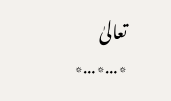تعالیٰ
٭…٭…٭